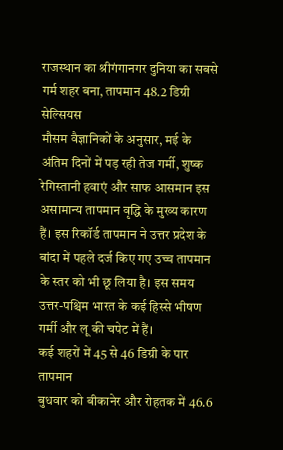राजस्थान का श्रीगंगानगर दुनिया का सबसे गर्म शहर बना, तापमान 48.2 डिग्री सेल्सियस
मौसम वैज्ञानिकों के अनुसार, मई के अंतिम दिनों में पड़ रही तेज गर्मी, शुष्क रेगिस्तानी हवाएं और साफ आसमान इस असामान्य तापमान वृद्धि के मुख्य कारण हैं। इस रिकॉर्ड तापमान ने उत्तर प्रदेश के बांदा में पहले दर्ज किए गए उच्च तापमान के स्तर को भी छू लिया है। इस समय उत्तर-पश्चिम भारत के कई हिस्से भीषण गर्मी और लू की चपेट में हैं।
कई शहरों में 45 से 46 डिग्री के पार तापमान
बुधवार को बीकानेर और रोहतक में 46.6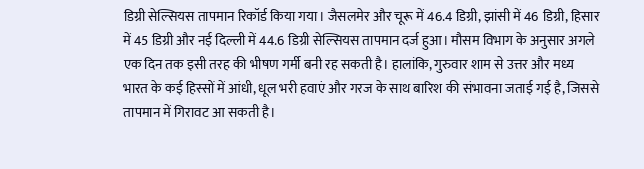डिग्री सेल्सियस तापमान रिकॉर्ड किया गया। जैसलमेर और चूरू में 46.4 डिग्री, झांसी में 46 डिग्री, हिसार में 45 डिग्री और नई दिल्ली में 44.6 डिग्री सेल्सियस तापमान दर्ज हुआ। मौसम विभाग के अनुसार अगले एक दिन तक इसी तरह की भीषण गर्मी बनी रह सकती है। हालांकि, गुरुवार शाम से उत्तर और मध्य भारत के कई हिस्सों में आंधी, धूल भरी हवाएं और गरज के साथ बारिश की संभावना जताई गई है, जिससे तापमान में गिरावट आ सकती है।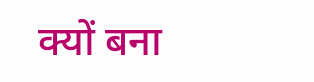क्यों बना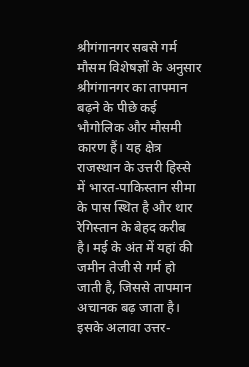श्रीगंगानगर सबसे गर्म
मौसम विशेषज्ञों के अनुसार श्रीगंगानगर का तापमान बढ़ने के पीछे कई भौगोलिक और मौसमी कारण हैं। यह क्षेत्र राजस्थान के उत्तरी हिस्से में भारत-पाकिस्तान सीमा के पास स्थित है और थार रेगिस्तान के बेहद करीब है। मई के अंत में यहां की जमीन तेजी से गर्म हो जाती है, जिससे तापमान अचानक बढ़ जाता है। इसके अलावा उत्तर-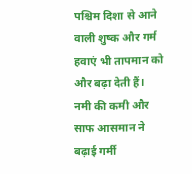पश्चिम दिशा से आने वाली शुष्क और गर्म हवाएं भी तापमान को और बढ़ा देती हैं।
नमी की कमी और साफ आसमान ने बढ़ाई गर्मी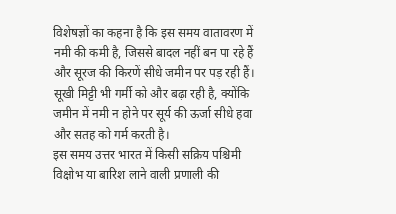विशेषज्ञों का कहना है कि इस समय वातावरण में नमी की कमी है, जिससे बादल नहीं बन पा रहे हैं और सूरज की किरणें सीधे जमीन पर पड़ रही हैं। सूखी मिट्टी भी गर्मी को और बढ़ा रही है, क्योंकि जमीन में नमी न होने पर सूर्य की ऊर्जा सीधे हवा और सतह को गर्म करती है।
इस समय उत्तर भारत में किसी सक्रिय पश्चिमी विक्षोभ या बारिश लाने वाली प्रणाली की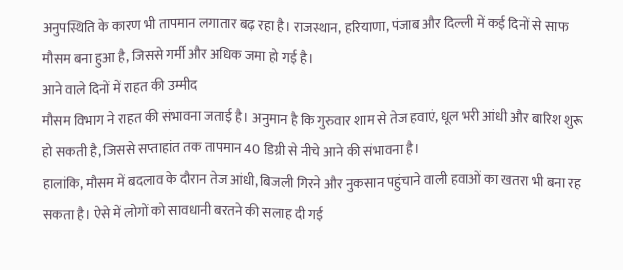अनुपस्थिति के कारण भी तापमान लगातार बढ़ रहा है। राजस्थान, हरियाणा, पंजाब और दिल्ली में कई दिनों से साफ मौसम बना हुआ है, जिससे गर्मी और अधिक जमा हो गई है।
आने वाले दिनों में राहत की उम्मीद
मौसम विभाग ने राहत की संभावना जताई है। अनुमान है कि गुरुवार शाम से तेज हवाएं, धूल भरी आंधी और बारिश शुरू हो सकती है, जिससे सप्ताहांत तक तापमान 40 डिग्री से नीचे आने की संभावना है।
हालांकि, मौसम में बदलाव के दौरान तेज आंधी, बिजली गिरने और नुकसान पहुंचाने वाली हवाओं का खतरा भी बना रह सकता है। ऐसे में लोगों को सावधानी बरतने की सलाह दी गई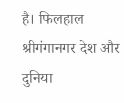है। फिलहाल श्रीगंगानगर देश और दुनिया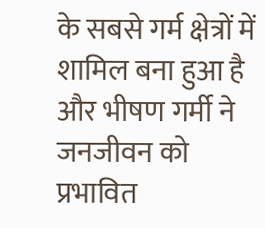के सबसे गर्म क्षेत्रों में शामिल बना हुआ है और भीषण गर्मी ने जनजीवन को प्रभावित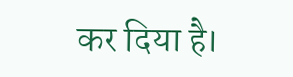कर दिया है।